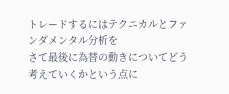トレードするにはテクニカルとファンダメンタル分析を
さて最後に為替の動きについてどう考えていくかという点に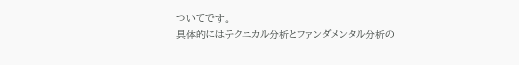ついてです。
具体的にはテクニカル分析とファンダメンタル分析の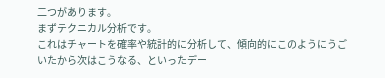二つがあります。
まずテクニカル分析です。
これはチャートを確率や統計的に分析して、傾向的にこのようにうごいたから次はこうなる、といったデー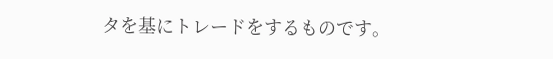タを基にトレードをするものです。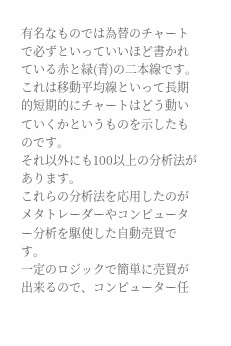有名なものでは為替のチャートで必ずといっていいほど書かれている赤と緑(青)の二本線です。
これは移動平均線といって長期的短期的にチャートはどう動いていくかというものを示したものです。
それ以外にも100以上の分析法があります。
これらの分析法を応用したのがメタトレーダーやコンピューター分析を駆使した自動売買です。
一定のロジックで簡単に売買が出来るので、コンピューター任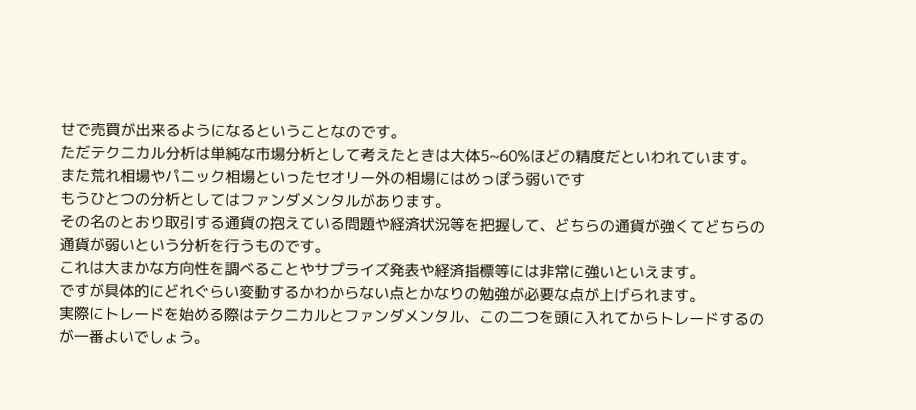せで売買が出来るようになるということなのです。
ただテクニカル分析は単純な市場分析として考えたときは大体5~60%ほどの精度だといわれています。
また荒れ相場やパニック相場といったセオリー外の相場にはめっぽう弱いです
もうひとつの分析としてはファンダメンタルがあります。
その名のとおり取引する通貨の抱えている問題や経済状況等を把握して、どちらの通貨が強くてどちらの通貨が弱いという分析を行うものです。
これは大まかな方向性を調べることやサプライズ発表や経済指標等には非常に強いといえます。
ですが具体的にどれぐらい変動するかわからない点とかなりの勉強が必要な点が上げられます。
実際にトレードを始める際はテクニカルとファンダメンタル、この二つを頭に入れてからトレードするのが一番よいでしょう。